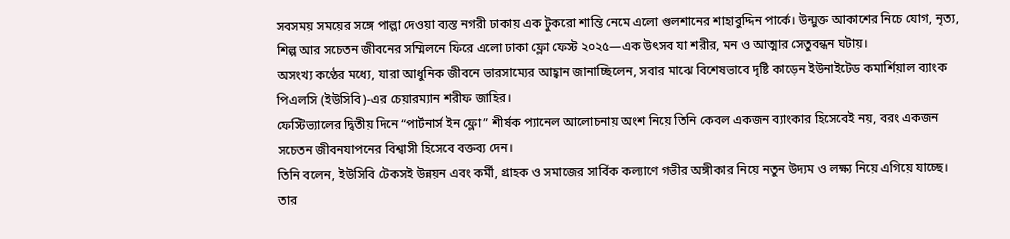সবসময় সময়ের সঙ্গে পাল্লা দেওয়া ব্যস্ত নগরী ঢাকায় এক টুকরো শান্তি নেমে এলো গুলশানের শাহাবুদ্দিন পার্কে। উন্মুক্ত আকাশের নিচে যোগ, নৃত্য, শিল্প আর সচেতন জীবনের সম্মিলনে ফিরে এলো ঢাকা ফ্লো ফেস্ট ২০২৫—এক উৎসব যা শরীর, মন ও আত্মার সেতুবন্ধন ঘটায়।
অসংখ্য কণ্ঠের মধ্যে, যারা আধুনিক জীবনে ভারসাম্যের আহ্বান জানাচ্ছিলেন, সবার মাঝে বিশেষভাবে দৃষ্টি কাড়েন ইউনাইটেড কমার্শিয়াল ব্যাংক পিএলসি (ইউসিবি)-এর চেয়ারম্যান শরীফ জাহির।
ফেস্টিভ্যালের দ্বিতীয় দিনে “পার্টনার্স ইন ফ্লো” শীর্ষক প্যানেল আলোচনায় অংশ নিয়ে তিনি কেবল একজন ব্যাংকার হিসেবেই নয়, বরং একজন সচেতন জীবনযাপনের বিশ্বাসী হিসেবে বক্তব্য দেন।
তিনি বলেন, ইউসিবি টেকসই উন্নয়ন এবং কর্মী, গ্রাহক ও সমাজের সার্বিক কল্যাণে গভীর অঙ্গীকার নিয়ে নতুন উদ্যম ও লক্ষ্য নিয়ে এগিয়ে যাচ্ছে।
তার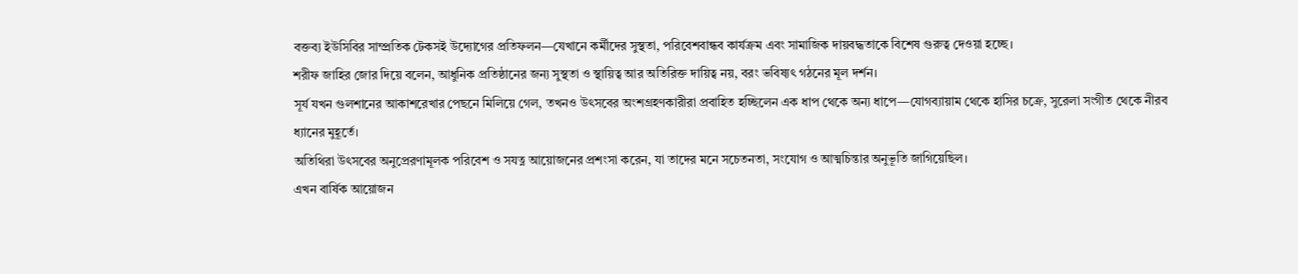বক্তব্য ইউসিবির সাম্প্রতিক টেকসই উদ্যোগের প্রতিফলন—যেখানে কর্মীদের সুস্থতা, পরিবেশবান্ধব কার্যক্রম এবং সামাজিক দায়বদ্ধতাকে বিশেষ গুরুত্ব দেওয়া হচ্ছে।
শরীফ জাহির জোর দিয়ে বলেন, আধুনিক প্রতিষ্ঠানের জন্য সুস্থতা ও স্থায়িত্ব আর অতিরিক্ত দায়িত্ব নয়, বরং ভবিষ্যৎ গঠনের মূল দর্শন।
সূর্য যখন গুলশানের আকাশরেখার পেছনে মিলিয়ে গেল, তখনও উৎসবের অংশগ্রহণকারীরা প্রবাহিত হচ্ছিলেন এক ধাপ থেকে অন্য ধাপে—যোগব্যায়াম থেকে হাসির চক্রে, সুরেলা সংগীত থেকে নীরব ধ্যানের মুহূর্তে।
অতিথিরা উৎসবের অনুপ্রেরণামূলক পরিবেশ ও সযত্ন আয়োজনের প্রশংসা করেন, যা তাদের মনে সচেতনতা, সংযোগ ও আত্মচিন্তার অনুভূতি জাগিয়েছিল।
এখন বার্ষিক আয়োজন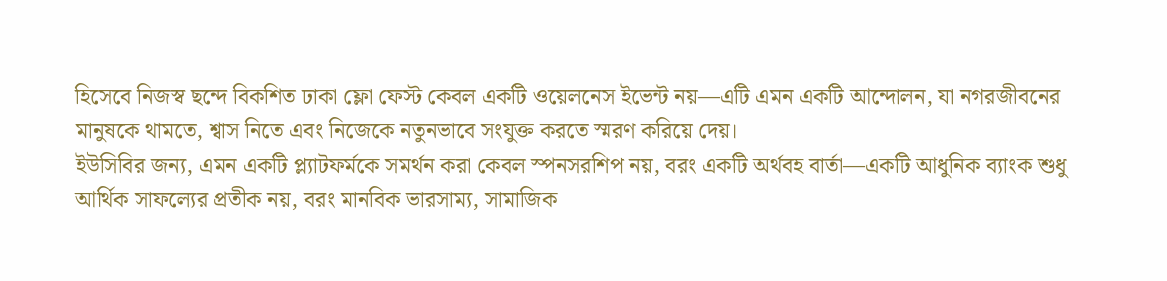হিসেবে নিজস্ব ছন্দে বিকশিত ঢাকা ফ্লো ফেস্ট কেবল একটি ওয়েলনেস ইভেন্ট নয়—এটি এমন একটি আন্দোলন, যা নগরজীবনের মানুষকে থামতে, শ্বাস নিতে এবং নিজেকে নতুনভাবে সংযুক্ত করতে স্মরণ করিয়ে দেয়।
ইউসিবির জন্য, এমন একটি প্ল্যাটফর্মকে সমর্থন করা কেবল স্পনসরশিপ নয়, বরং একটি অর্থবহ বার্তা—একটি আধুনিক ব্যাংক শুধু আর্থিক সাফল্যের প্রতীক নয়, বরং মানবিক ভারসাম্য, সামাজিক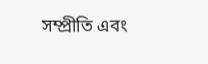সম্প্রীতি এবং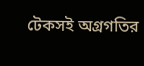টেকসই অগ্রগতির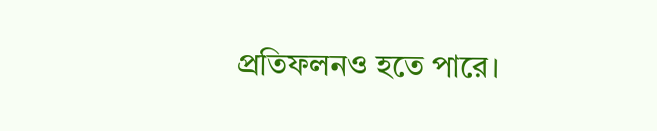প্রতিফলনও হতে পারে।